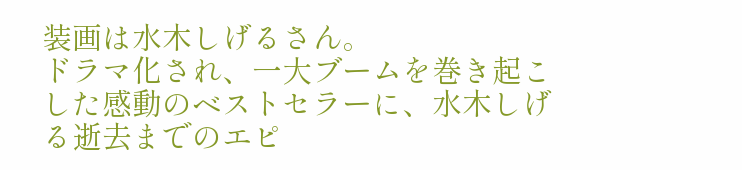装画は水木しげるさん。
ドラマ化され、一大ブームを巻き起こした感動のベストセラーに、水木しげる逝去までのエピ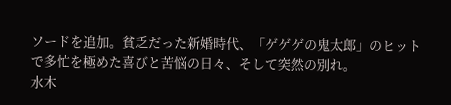ソードを追加。貧乏だった新婚時代、「ゲゲゲの鬼太郎」のヒットで多忙を極めた喜びと苦悩の日々、そして突然の別れ。
水木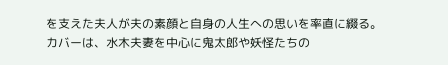を支えた夫人が夫の素顔と自身の人生への思いを率直に綴る。
カバーは、水木夫妻を中心に鬼太郎や妖怪たちの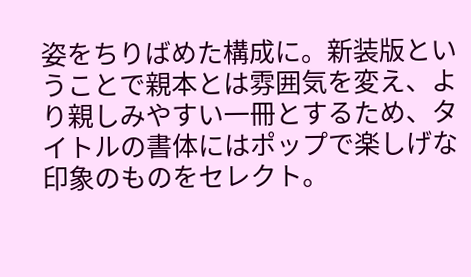姿をちりばめた構成に。新装版ということで親本とは雰囲気を変え、より親しみやすい一冊とするため、タイトルの書体にはポップで楽しげな印象のものをセレクト。